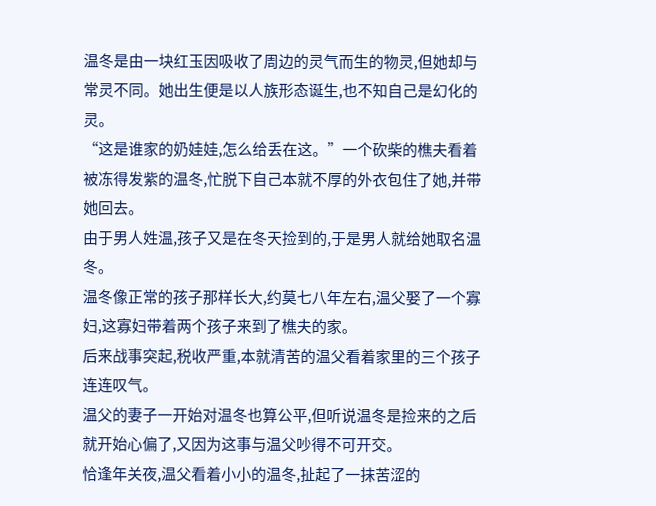温冬是由一块红玉因吸收了周边的灵气而生的物灵,但她却与常灵不同。她出生便是以人族形态诞生,也不知自己是幻化的灵。
“这是谁家的奶娃娃,怎么给丢在这。”一个砍柴的樵夫看着被冻得发紫的温冬,忙脱下自己本就不厚的外衣包住了她,并带她回去。
由于男人姓温,孩子又是在冬天捡到的,于是男人就给她取名温冬。
温冬像正常的孩子那样长大,约莫七八年左右,温父娶了一个寡妇,这寡妇带着两个孩子来到了樵夫的家。
后来战事突起,税收严重,本就清苦的温父看着家里的三个孩子连连叹气。
温父的妻子一开始对温冬也算公平,但听说温冬是捡来的之后就开始心偏了,又因为这事与温父吵得不可开交。
恰逢年关夜,温父看着小小的温冬,扯起了一抹苦涩的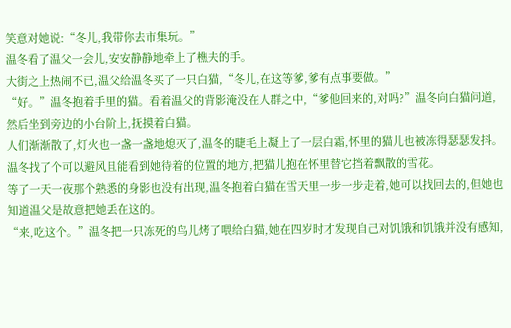笑意对她说:“冬儿,我带你去市集玩。”
温冬看了温父一会儿,安安静静地牵上了樵夫的手。
大街之上热闹不已,温父给温冬买了一只白猫,“冬儿,在这等爹,爹有点事要做。”
“好。”温冬抱着手里的猫。看着温父的背影淹没在人群之中,“爹他回来的,对吗?”温冬向白猫问道,然后坐到旁边的小台阶上,抚摸着白猫。
人们渐渐散了,灯火也一盏一盏地熄灭了,温冬的睫毛上凝上了一层白霜,怀里的猫儿也被冻得瑟瑟发抖。
温冬找了个可以避风且能看到她待着的位置的地方,把猫儿抱在怀里替它挡着飘散的雪花。
等了一天一夜那个熟悉的身影也没有出现,温冬抱着白猫在雪天里一步一步走着,她可以找回去的,但她也知道温父是故意把她丢在这的。
“来,吃这个。”温冬把一只冻死的鸟儿烤了喂给白猫,她在四岁时才发现自己对饥饿和饥饿并没有感知,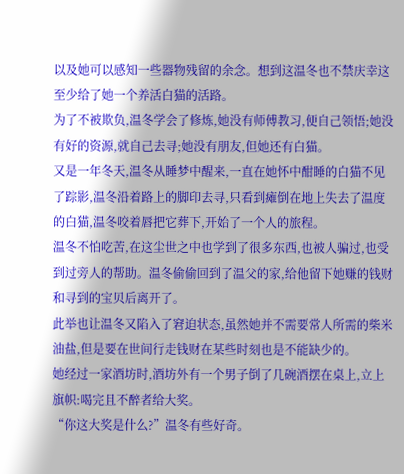以及她可以感知一些器物残留的余念。想到这温冬也不禁庆幸这至少给了她一个养活白猫的活路。
为了不被欺负,温冬学会了修炼,她没有师傅教习,便自己领悟;她没有好的资源,就自己去寻;她没有朋友,但她还有白猫。
又是一年冬天,温冬从睡梦中醒来,一直在她怀中酣睡的白猫不见了踪影,温冬沿着路上的脚印去寻,只看到瘫倒在地上失去了温度的白猫,温冬咬着唇把它葬下,开始了一个人的旅程。
温冬不怕吃苦,在这尘世之中也学到了很多东西,也被人骗过,也受到过旁人的帮助。温冬偷偷回到了温父的家,给他留下她赚的钱财和寻到的宝贝后离开了。
此举也让温冬又陷入了窘迫状态,虽然她并不需要常人所需的柴米油盐,但是要在世间行走钱财在某些时刻也是不能缺少的。
她经过一家酒坊时,酒坊外有一个男子倒了几碗酒摆在桌上,立上旗帜:喝完且不醉者给大奖。
“你这大奖是什么?”温冬有些好奇。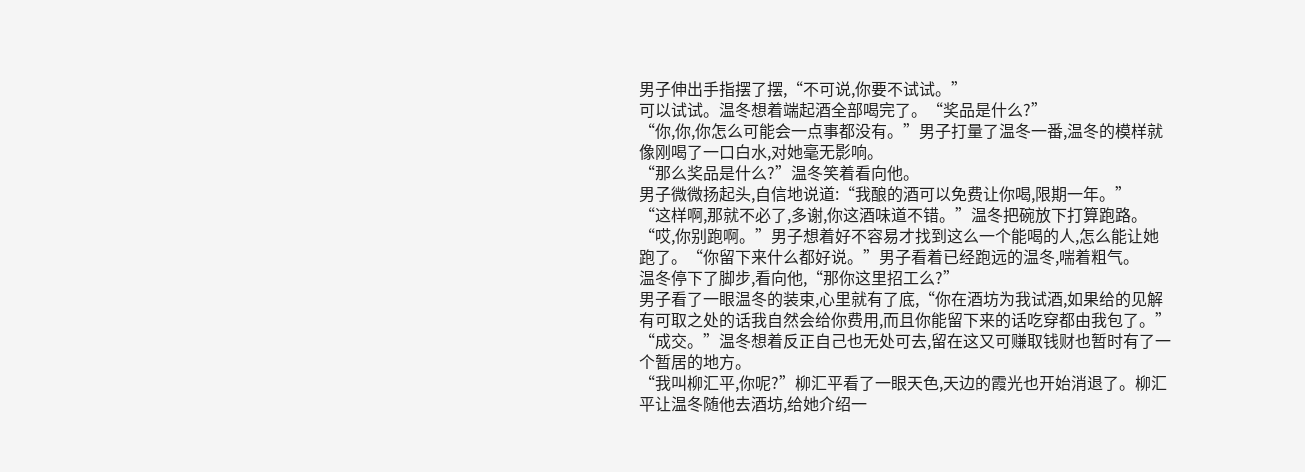男子伸出手指摆了摆,“不可说,你要不试试。”
可以试试。温冬想着端起酒全部喝完了。“奖品是什么?”
“你,你,你怎么可能会一点事都没有。”男子打量了温冬一番,温冬的模样就像刚喝了一口白水,对她毫无影响。
“那么奖品是什么?”温冬笑着看向他。
男子微微扬起头,自信地说道:“我酿的酒可以免费让你喝,限期一年。”
“这样啊,那就不必了,多谢,你这酒味道不错。”温冬把碗放下打算跑路。
“哎,你别跑啊。”男子想着好不容易才找到这么一个能喝的人,怎么能让她跑了。“你留下来什么都好说。”男子看着已经跑远的温冬,喘着粗气。
温冬停下了脚步,看向他,“那你这里招工么?”
男子看了一眼温冬的装束,心里就有了底,“你在酒坊为我试酒,如果给的见解有可取之处的话我自然会给你费用,而且你能留下来的话吃穿都由我包了。”
“成交。”温冬想着反正自己也无处可去,留在这又可赚取钱财也暂时有了一个暂居的地方。
“我叫柳汇平,你呢?”柳汇平看了一眼天色,天边的霞光也开始消退了。柳汇平让温冬随他去酒坊,给她介绍一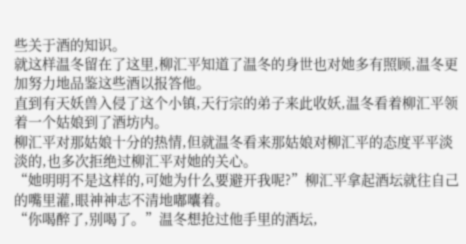些关于酒的知识。
就这样温冬留在了这里,柳汇平知道了温冬的身世也对她多有照顾,温冬更加努力地品鉴这些酒以报答他。
直到有天妖兽入侵了这个小镇,天行宗的弟子来此收妖,温冬看着柳汇平领着一个姑娘到了酒坊内。
柳汇平对那姑娘十分的热情,但就温冬看来那姑娘对柳汇平的态度平平淡淡的,也多次拒绝过柳汇平对她的关心。
“她明明不是这样的,可她为什么要避开我呢?”柳汇平拿起酒坛就往自己的嘴里灌,眼神神志不清地嘟囔着。
“你喝醉了,别喝了。”温冬想抢过他手里的酒坛,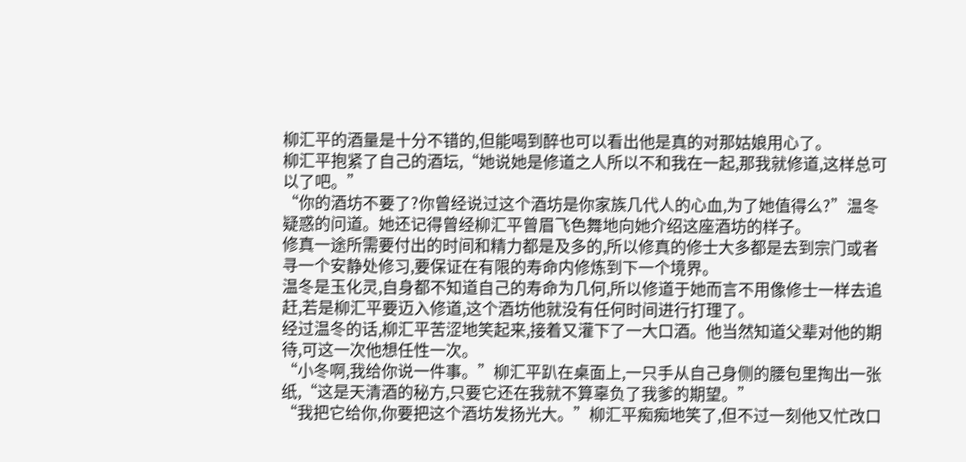柳汇平的酒量是十分不错的,但能喝到醉也可以看出他是真的对那姑娘用心了。
柳汇平抱紧了自己的酒坛,“她说她是修道之人所以不和我在一起,那我就修道,这样总可以了吧。”
“你的酒坊不要了?你曾经说过这个酒坊是你家族几代人的心血,为了她值得么?”温冬疑惑的问道。她还记得曾经柳汇平曾眉飞色舞地向她介绍这座酒坊的样子。
修真一途所需要付出的时间和精力都是及多的,所以修真的修士大多都是去到宗门或者寻一个安静处修习,要保证在有限的寿命内修炼到下一个境界。
温冬是玉化灵,自身都不知道自己的寿命为几何,所以修道于她而言不用像修士一样去追赶,若是柳汇平要迈入修道,这个酒坊他就没有任何时间进行打理了。
经过温冬的话,柳汇平苦涩地笑起来,接着又灌下了一大口酒。他当然知道父辈对他的期待,可这一次他想任性一次。
“小冬啊,我给你说一件事。”柳汇平趴在桌面上,一只手从自己身侧的腰包里掏出一张纸,“这是天清酒的秘方,只要它还在我就不算辜负了我爹的期望。”
“我把它给你,你要把这个酒坊发扬光大。”柳汇平痴痴地笑了,但不过一刻他又忙改口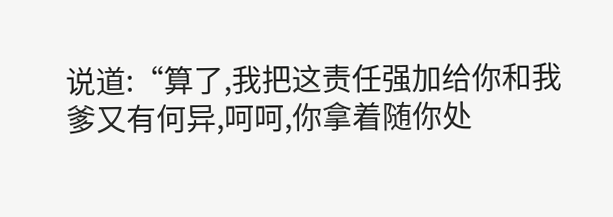说道:“算了,我把这责任强加给你和我爹又有何异,呵呵,你拿着随你处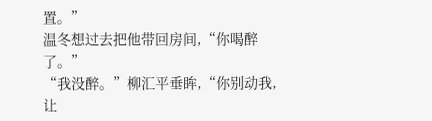置。”
温冬想过去把他带回房间,“你喝醉了。”
“我没醉。”柳汇平垂眸,“你别动我,让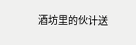酒坊里的伙计送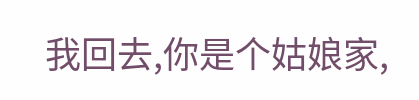我回去,你是个姑娘家,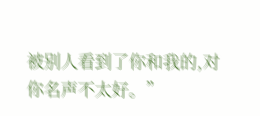被别人看到了你和我的,对你名声不太好。”